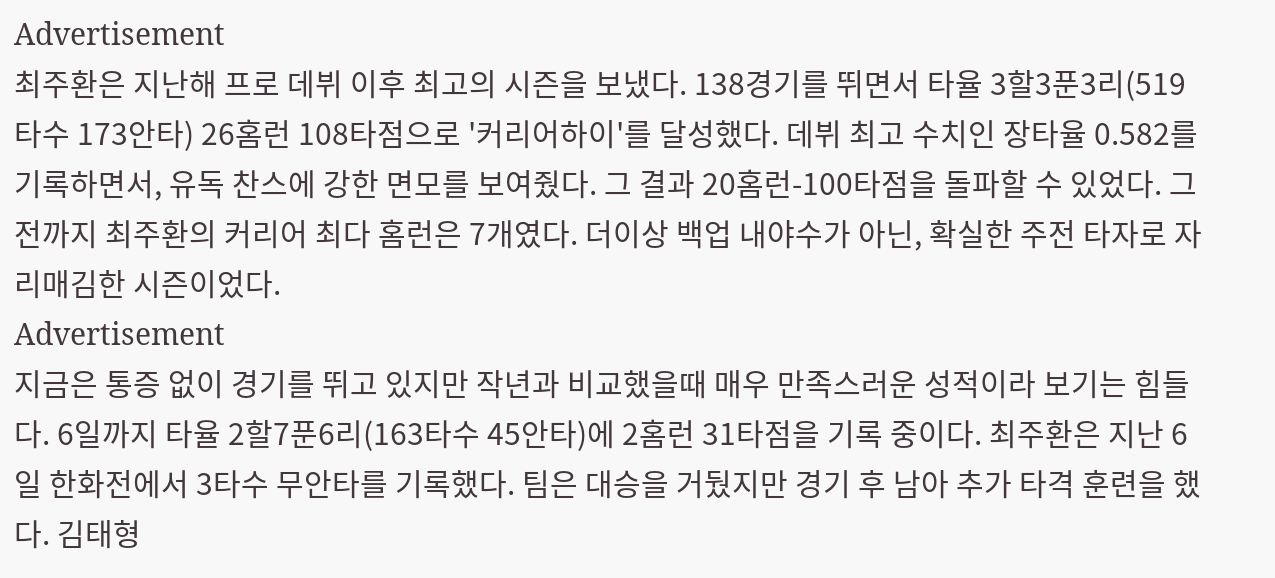Advertisement
최주환은 지난해 프로 데뷔 이후 최고의 시즌을 보냈다. 138경기를 뛰면서 타율 3할3푼3리(519타수 173안타) 26홈런 108타점으로 '커리어하이'를 달성했다. 데뷔 최고 수치인 장타율 0.582를 기록하면서, 유독 찬스에 강한 면모를 보여줬다. 그 결과 20홈런-100타점을 돌파할 수 있었다. 그전까지 최주환의 커리어 최다 홈런은 7개였다. 더이상 백업 내야수가 아닌, 확실한 주전 타자로 자리매김한 시즌이었다.
Advertisement
지금은 통증 없이 경기를 뛰고 있지만 작년과 비교했을때 매우 만족스러운 성적이라 보기는 힘들다. 6일까지 타율 2할7푼6리(163타수 45안타)에 2홈런 31타점을 기록 중이다. 최주환은 지난 6일 한화전에서 3타수 무안타를 기록했다. 팀은 대승을 거뒀지만 경기 후 남아 추가 타격 훈련을 했다. 김태형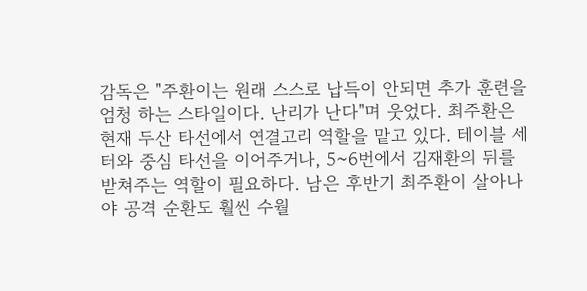감독은 "주환이는 원래 스스로 납득이 안되면 추가 훈련을 엄청 하는 스타일이다. 난리가 난다"며 웃었다. 최주환은 현재 두산 타선에서 연결고리 역할을 맡고 있다. 테이블 세터와 중심 타선을 이어주거나, 5~6번에서 김재환의 뒤를 받쳐주는 역할이 필요하다. 남은 후반기 최주환이 살아나야 공격 순환도 훨씬 수월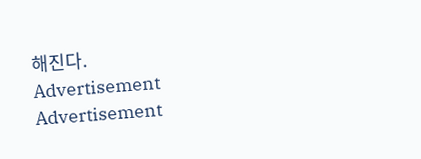해진다.
Advertisement
Advertisement